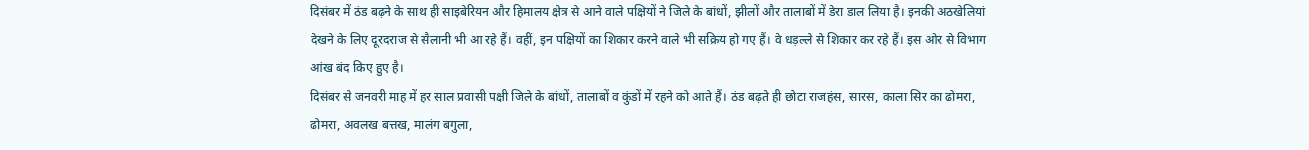दिसंबर में ठंड बढ़ने के साथ ही साइबेरियन और हिमालय क्षेत्र से आने वाले पक्षियों ने जिले के बांधों, झीलों और तालाबों में डेरा डाल लिया है। इनकी अठखेलियां देखने के लिए दूरदराज से सैलानी भी आ रहे हैं। वहीं, इन पक्षियों का शिकार करने वाले भी सक्रिय हो गए हैं। वे धड़ल्ले से शिकार कर रहे हैं। इस ओर से विभाग आंख बंद किए हुए है।
दिसंबर से जनवरी माह में हर साल प्रवासी पक्षी जिले के बांधों, तालाबों व कुंडों में रहने को आते हैं। ठंड बढ़ते ही छोटा राजहंस, सारस, काला सिर का ढोमरा, ढोमरा, अवलख बत्तख, मालंग बगुला,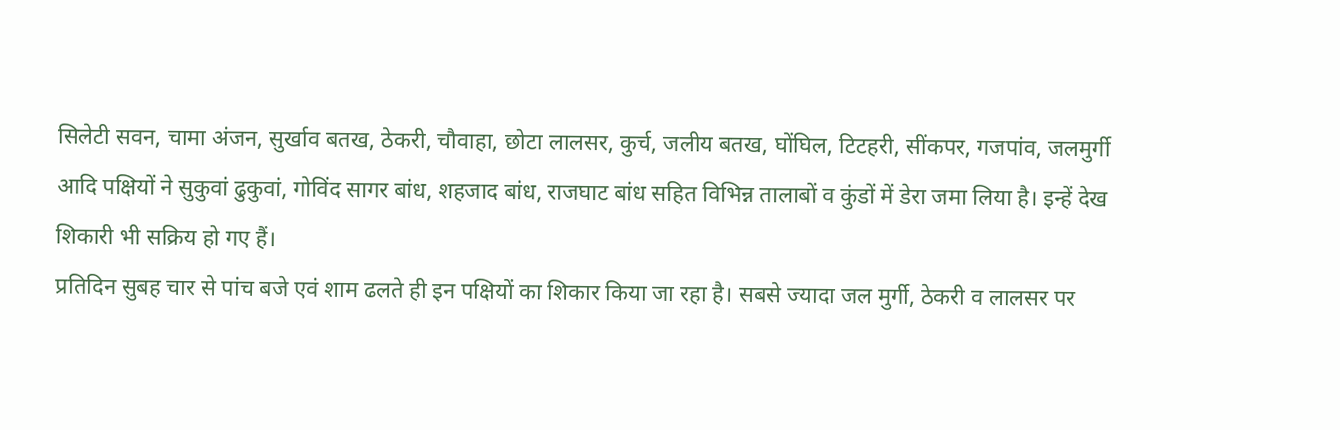सिलेटी सवन, चामा अंजन, सुर्खाव बतख, ठेकरी, चौवाहा, छोटा लालसर, कुर्च, जलीय बतख, घोंघिल, टिटहरी, सींकपर, गजपांव, जलमुर्गी आदि पक्षियों ने सुकुवां ढुकुवां, गोविंद सागर बांध, शहजाद बांध, राजघाट बांध सहित विभिन्न तालाबों व कुंडों में डेरा जमा लिया है। इन्हें देख शिकारी भी सक्रिय हो गए हैं।
प्रतिदिन सुबह चार से पांच बजे एवं शाम ढलते ही इन पक्षियों का शिकार किया जा रहा है। सबसे ज्यादा जल मुर्गी, ठेकरी व लालसर पर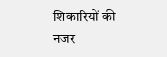शिकारियों की नजर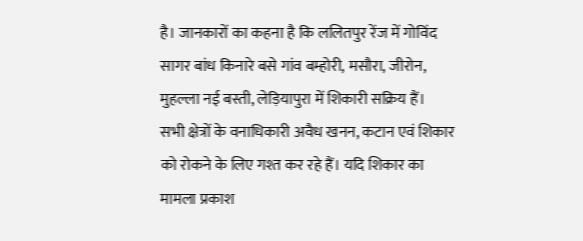है। जानकारों का कहना है कि ललितपुर रेंज में गोविंद सागर बांध किनारे बसे गांव बम्होरी, मसौरा, जीरोन, मुहल्ला नई बस्ती, लेड़ियापुरा में शिकारी सक्रिय हैं।
सभी क्षेत्रों के वनाधिकारी अवैध खनन, कटान एवं शिकार को रोकने के लिए गश्त कर रहे हैं। यदि शिकार का मामला प्रकाश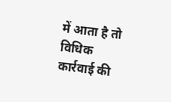में आता है तो विधिक कार्रवाई की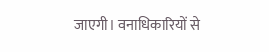जाएगी। वनाधिकारियों से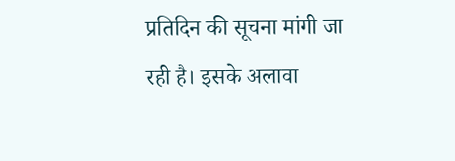प्रतिदिन की सूचना मांगी जा रही है। इसके अलावा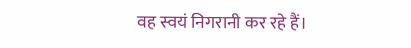वह स्वयं निगरानी कर रहे हैं।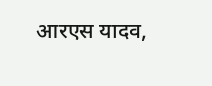आरएस यादव,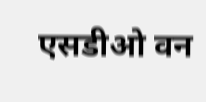एसडीओ वन